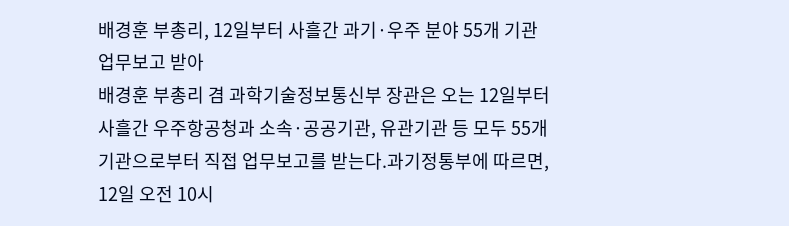배경훈 부총리, 12일부터 사흘간 과기·우주 분야 55개 기관 업무보고 받아
배경훈 부총리 겸 과학기술정보통신부 장관은 오는 12일부터 사흘간 우주항공청과 소속·공공기관, 유관기관 등 모두 55개 기관으로부터 직접 업무보고를 받는다.과기정통부에 따르면, 12일 오전 10시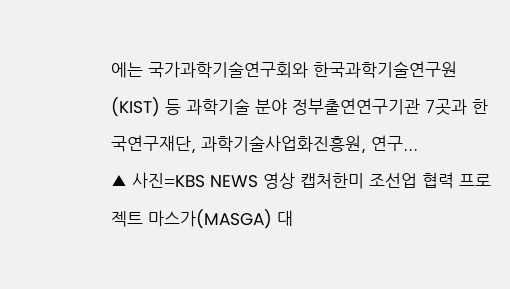에는 국가과학기술연구회와 한국과학기술연구원(KIST) 등 과학기술 분야 정부출연연구기관 7곳과 한국연구재단, 과학기술사업화진흥원, 연구...
▲ 사진=KBS NEWS 영상 캡처한미 조선업 협력 프로젝트 마스가(MASGA) 대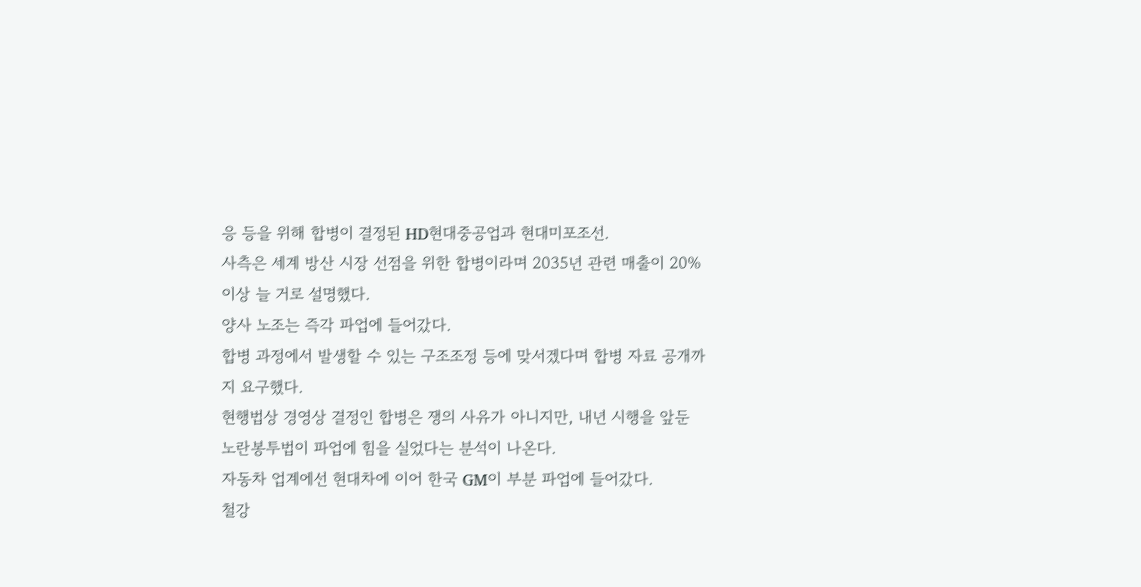응 등을 위해 합병이 결정된 HD현대중공업과 현대미포조선.
사측은 세계 방산 시장 선점을 위한 합병이라며 2035년 관련 매출이 20% 이상 늘 거로 설명했다.
양사 노조는 즉각 파업에 들어갔다.
합병 과정에서 발생할 수 있는 구조조정 등에 맞서겠다며 합병 자료 공개까지 요구했다.
현행법상 경영상 결정인 합병은 쟁의 사유가 아니지만, 내년 시행을 앞둔 노란봉투법이 파업에 힘을 실었다는 분석이 나온다.
자동차 업계에선 현대차에 이어 한국 GM이 부분 파업에 들어갔다.
철강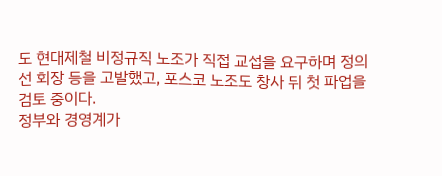도 현대제철 비정규직 노조가 직접 교섭을 요구하며 정의선 회장 등을 고발했고, 포스코 노조도 창사 뒤 첫 파업을 검토 중이다.
정부와 경영계가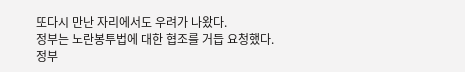또다시 만난 자리에서도 우려가 나왔다.
정부는 노란봉투법에 대한 협조를 거듭 요청했다.
정부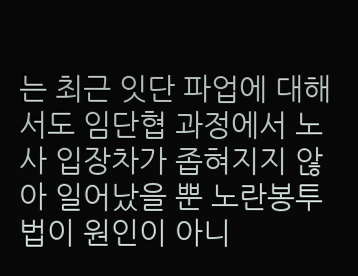는 최근 잇단 파업에 대해서도 임단협 과정에서 노사 입장차가 좁혀지지 않아 일어났을 뿐 노란봉투법이 원인이 아니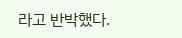라고 반박했다.